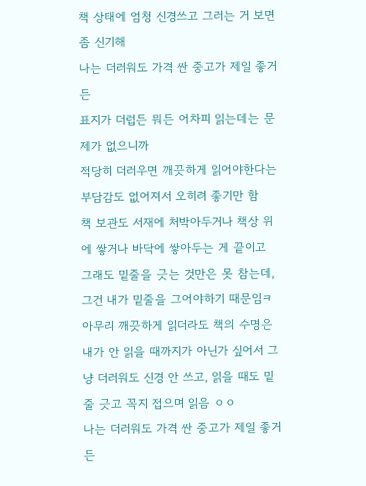책 상태에 엄청 신경쓰고 그러는 거 보면 좀 신기해
나는 더러워도 가격 싼 중고가 제일 좋거든
표지가 더럽든 뭐든 어차피 읽는데는 문제가 없으니까
적당히 더러우면 깨끗하게 읽어야한다는 부담감도 없어져서 오히려 좋기만 함
책 보관도 서재에 처박아두거나 책상 위에 쌓거나 바닥에 쌓아두는 게 끝이고
그래도 밑줄을 긋는 것만은 못 참는데, 그건 내가 밑줄을 그어야하기 때문임ㅋ
아무리 깨끗하게 읽더라도 책의 수명은 내가 안 읽을 때까지가 아닌가 싶어서 그냥 더러워도 신경 안 쓰고, 읽을 때도 밑줄 긋고 꼭지 접으며 읽음 ㅇㅇ
나는 더러워도 가격 싼 중고가 제일 좋거든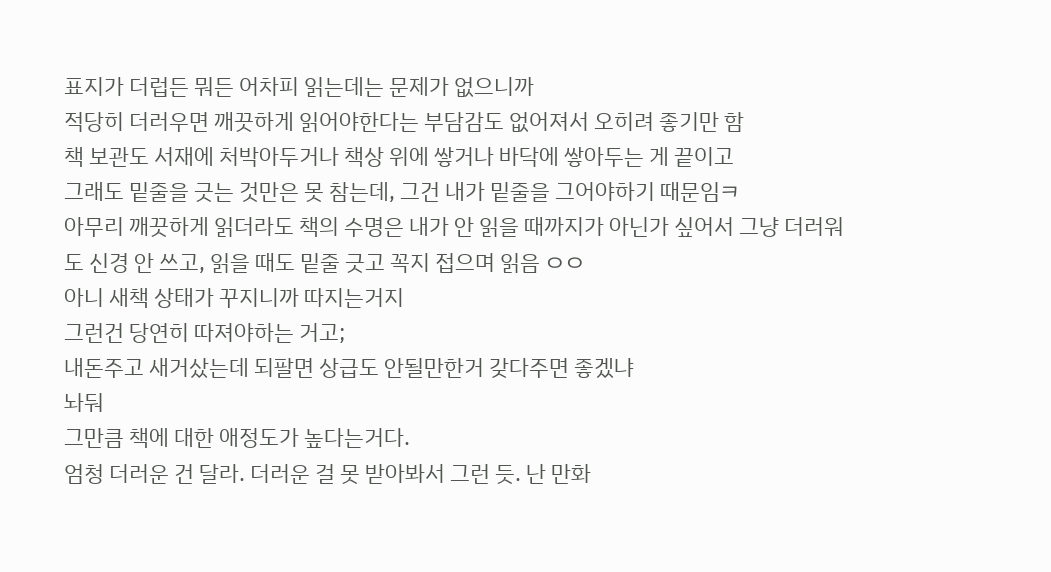표지가 더럽든 뭐든 어차피 읽는데는 문제가 없으니까
적당히 더러우면 깨끗하게 읽어야한다는 부담감도 없어져서 오히려 좋기만 함
책 보관도 서재에 처박아두거나 책상 위에 쌓거나 바닥에 쌓아두는 게 끝이고
그래도 밑줄을 긋는 것만은 못 참는데, 그건 내가 밑줄을 그어야하기 때문임ㅋ
아무리 깨끗하게 읽더라도 책의 수명은 내가 안 읽을 때까지가 아닌가 싶어서 그냥 더러워도 신경 안 쓰고, 읽을 때도 밑줄 긋고 꼭지 접으며 읽음 ㅇㅇ
아니 새책 상태가 꾸지니까 따지는거지
그런건 당연히 따져야하는 거고;
내돈주고 새거샀는데 되팔면 상급도 안될만한거 갖다주면 좋겠냐
놔둬
그만큼 책에 대한 애정도가 높다는거다.
엄청 더러운 건 달라. 더러운 걸 못 받아봐서 그런 듯. 난 만화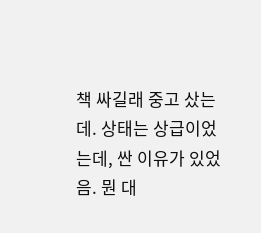책 싸길래 중고 샀는데. 상태는 상급이었는데, 싼 이유가 있었음. 뭔 대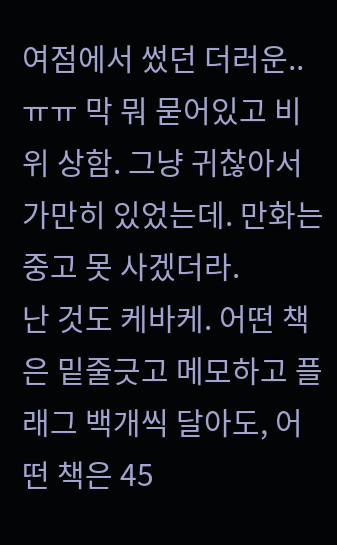여점에서 썼던 더러운..ㅠㅠ 막 뭐 묻어있고 비위 상함. 그냥 귀찮아서 가만히 있었는데. 만화는 중고 못 사겠더라.
난 것도 케바케. 어떤 책은 밑줄긋고 메모하고 플래그 백개씩 달아도, 어떤 책은 45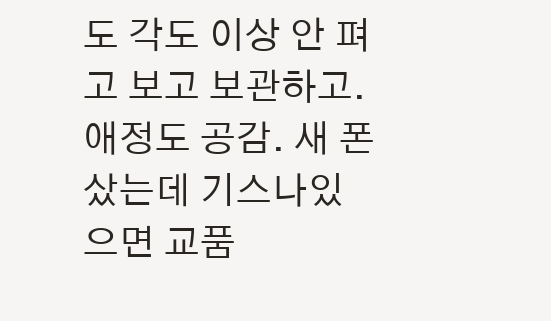도 각도 이상 안 펴고 보고 보관하고.
애정도 공감. 새 폰 샀는데 기스나있으면 교품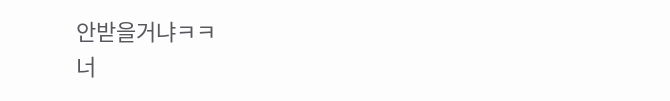안받을거냐ㅋㅋ
너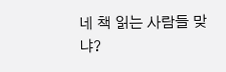네 책 읽는 사람들 맞냐?